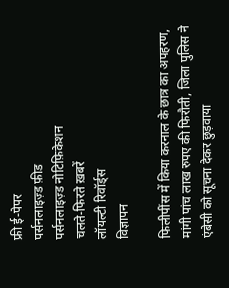फ्री ई-पेपर
पर्सनलाइज़्ड फ़ीड
पर्सनलाइज़्ड नोटिफ़िकेशन
चलते-फिरते ख़बरें
लॉयल्टी रिवॉर्ड्स
विज्ञापन

फिलीपींस में किया करनाल के छात्र का अपहरण, मांगी पांच लाख रुपए की फिरौती, जिला पुलिस ने एंबेसी को सूचना देकर छुड़वाया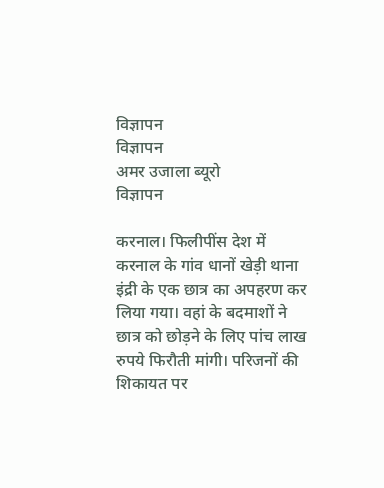विज्ञापन
विज्ञापन
अमर उजाला ब्यूरो
विज्ञापन

करनाल। फिलीपींस देश में करनाल के गांव धानों खेड़ी थाना इंद्री के एक छात्र का अपहरण कर लिया गया। वहां के बदमाशों ने छात्र को छोड़ने के लिए पांच लाख रुपये फिरौती मांगी। परिजनों की शिकायत पर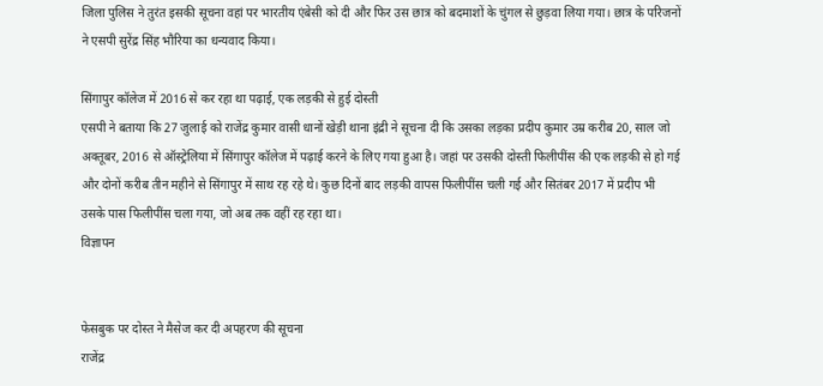जिला पुलिस ने तुरंत इसकी सूचना वहां पर भारतीय एंबेसी को दी और फिर उस छात्र को बदमाशों के चुंगल से छुड़वा लिया गया। छात्र के परिजनों ने एसपी सुरेंद्र सिंह भौरिया का धन्यवाद किया।

सिंगापुर कॉलेज में 2016 से कर रहा था पढ़ाई, एक लड़की से हुई दोस्ती
एसपी ने बताया कि 27 जुलाई को राजेंद्र कुमार वासी धानों खेड़ी थाना इंद्री ने सूचना दी कि उसका लड़का प्रदीप कुमार उम्र करीब 20, साल जो अक्तूबर, 2016 से ऑस्ट्रेलिया में सिंगापुर कॉलेज में पढ़ाई करने के लिए गया हुआ है। जहां पर उसकी दोस्ती फिलीपींस की एक लड़की से हो गई और दोनों करीब तीन महीने से सिंगापुर में साथ रह रहे थे। कुछ दिनों बाद लड़की वापस फिलीपींस चली गई और सितंबर 2017 में प्रदीप भी उसके पास फिलीपींस चला गया, जो अब तक वहीं रह रहा था।
विज्ञापन


फेसबुक पर दोस्त ने मैसेज कर दी अपहरण की सूचना
राजेंद्र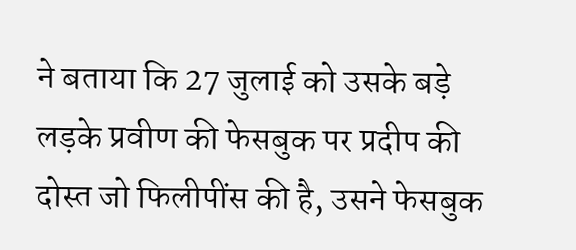ने बताया कि 27 जुलाई को उसके बड़े लड़के प्रवीण की फेसबुक पर प्रदीप की दोस्त जो फिलीपींस की है, उसने फेसबुक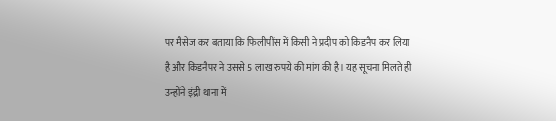पर मैसेज कर बताया कि फिलीपींस में किसी ने प्रदीप को किडनैप कर लिया है और किडनैपर ने उससे 5 लाख रुपये की मांग की है। यह सूचना मिलते ही उन्होंने इंद्री थाना में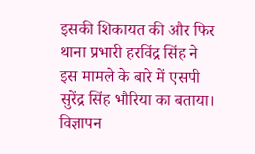इसकी शिकायत की और फिर थाना प्रभारी हरविंद्र सिंह ने इस मामले के बारे में एसपी सुरेंद्र सिंह भौरिया का बताया।
विज्ञापन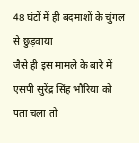48 घंटों में ही बदमाशों के चुंगल से छुड़वाया
जैसे ही इस मामले के बारे में एसपी सुरेंद्र सिंह भौरिया को पता चला तो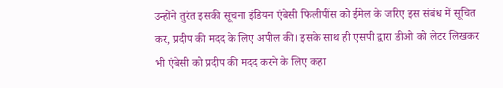उन्होंने तुरंत इसकी सूचना इंडियन एंबेसी फिलीपींस को ईमेल के जरिए इस संबंध में सूचित कर, प्रदीप की मदद के लिए अपील की। इसके साथ ही एसपी द्वारा डीओ को लेटर लिखकर भी एंबेसी को प्रदीप की मदद करने के लिए कहा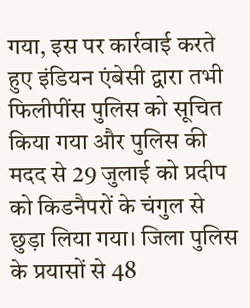गया, इस पर कार्रवाई करते हुए इंडियन एंबेसी द्वारा तभी फिलीपींस पुलिस को सूचित किया गया और पुलिस की मदद से 29 जुलाई को प्रदीप को किडनैपरों के चंगुल से छुड़ा लिया गया। जिला पुलिस के प्रयासों से 48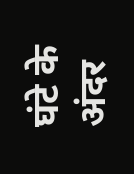घंटे के अंदर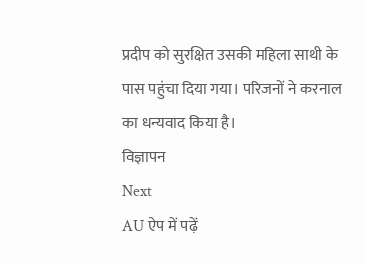प्रदीप को सुरक्षित उसकी महिला साथी के पास पहुंचा दिया गया। परिजनों ने करनाल का धन्यवाद किया है।
विज्ञापन
Next
AU ऐप में पढ़ें